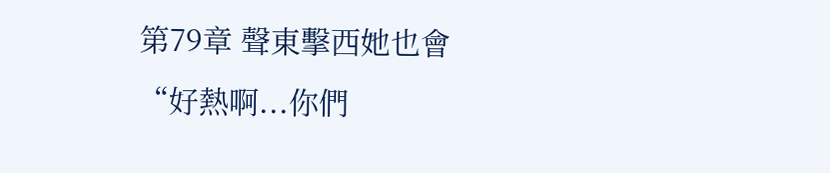第79章 聲東擊西她也會
“好熱啊...你們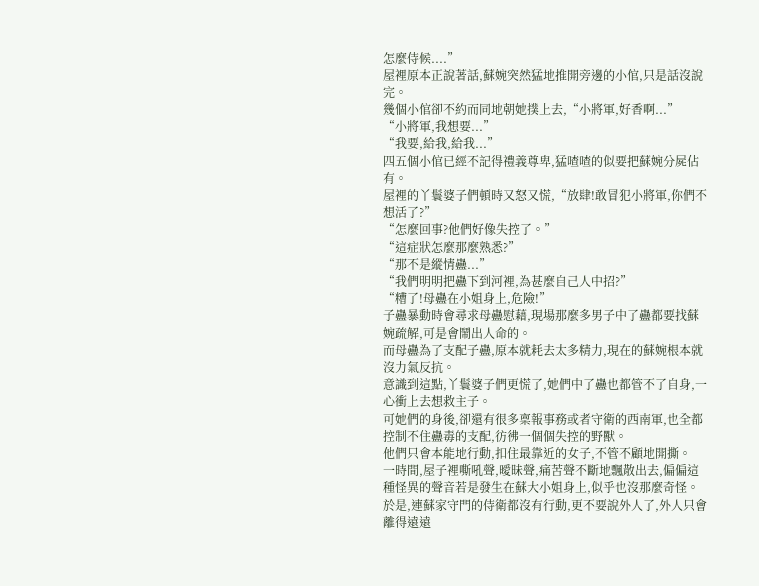怎麼侍候....”
屋裡原本正說著話,蘇婉突然猛地推開旁邊的小倌,只是話沒說完。
幾個小倌卻不約而同地朝她撲上去,“小將軍,好香啊...”
“小將軍,我想要...”
“我要,給我,給我...”
四五個小倌已經不記得禮義尊卑,猛喳喳的似要把蘇婉分屍佔有。
屋裡的丫鬟婆子們頓時又怒又慌,“放肆!敢冒犯小將軍,你們不想活了?”
“怎麼回事?他們好像失控了。”
“這症狀怎麼那麼熟悉?”
“那不是縱情蠱...”
“我們明明把蠱下到河裡,為甚麼自己人中招?”
“糟了!母蠱在小姐身上,危險!”
子蠱暴動時會尋求母蠱慰藉,現場那麼多男子中了蠱都要找蘇婉疏解,可是會鬧出人命的。
而母蠱為了支配子蠱,原本就耗去太多精力,現在的蘇婉根本就沒力氣反抗。
意識到這點,丫鬟婆子們更慌了,她們中了蠱也都管不了自身,一心衝上去想救主子。
可她們的身後,卻還有很多稟報事務或者守衛的西南軍,也全都控制不住蠱毒的支配,彷彿一個個失控的野獸。
他們只會本能地行動,扣住最靠近的女子,不管不顧地開撕。
一時間,屋子裡嘶吼聲,曖昧聲,痛苦聲不斷地飄散出去,偏偏這種怪異的聲音若是發生在蘇大小姐身上,似乎也沒那麼奇怪。
於是,連蘇家守門的侍衛都沒有行動,更不要說外人了,外人只會離得遠遠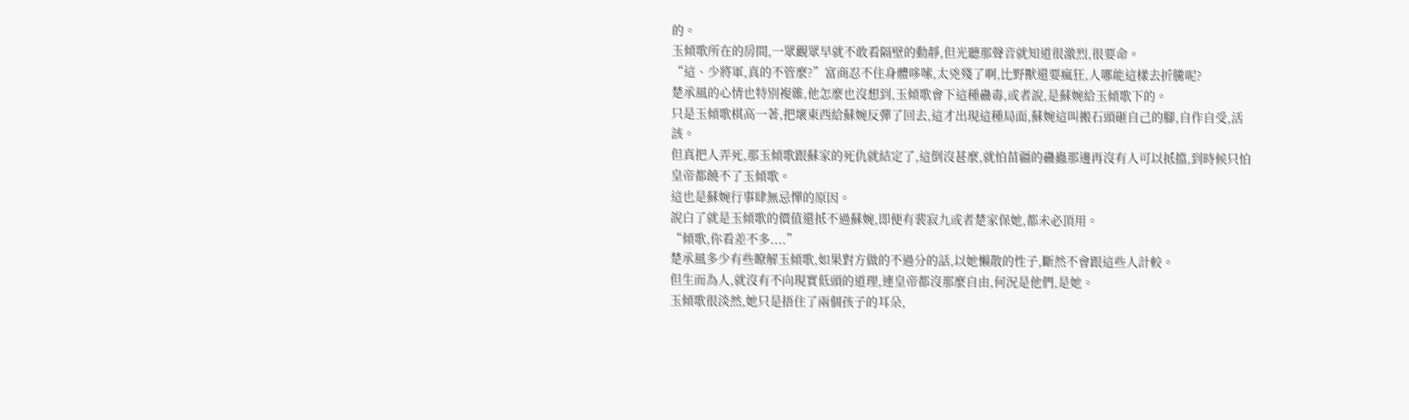的。
玉傾歌所在的房間,一眾觀眾早就不敢看隔壁的動靜,但光聽那聲音就知道很激烈,很要命。
“這、少將軍,真的不管麼?”富商忍不住身體哆嗦,太兇殘了啊,比野獸還要瘋狂,人哪能這樣去折騰呢?
楚承風的心情也特別複雜,他怎麼也沒想到,玉傾歌會下這種蠱毒,或者說,是蘇婉給玉傾歌下的。
只是玉傾歌棋高一著,把壞東西給蘇婉反彈了回去,這才出現這種局面,蘇婉這叫搬石頭砸自己的腳,自作自受,活該。
但真把人弄死,那玉傾歌跟蘇家的死仇就結定了,這倒沒甚麼,就怕苗疆的蠱蟲那邊再沒有人可以抵擋,到時候只怕皇帝都饒不了玉傾歌。
這也是蘇婉行事肆無忌憚的原因。
說白了就是玉傾歌的價值還抵不過蘇婉,即便有裴寂九或者楚家保她,都未必頂用。
“傾歌,你看差不多....”
楚承風多少有些瞭解玉傾歌,如果對方做的不過分的話,以她懶散的性子,斷然不會跟這些人計較。
但生而為人,就沒有不向現實低頭的道理,連皇帝都沒那麼自由,何況是他們,是她。
玉傾歌很淡然,她只是捂住了兩個孩子的耳朵,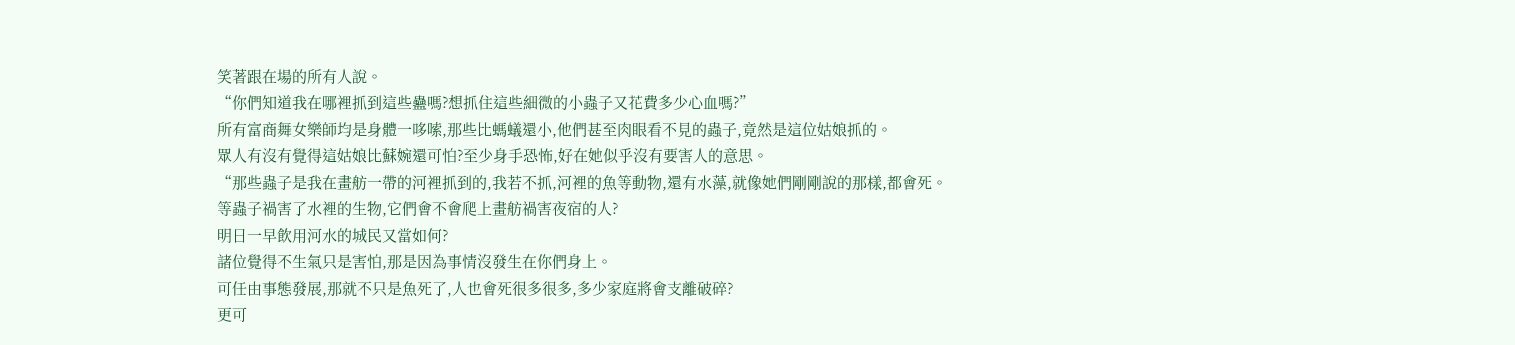笑著跟在場的所有人說。
“你們知道我在哪裡抓到這些蠱嗎?想抓住這些細微的小蟲子又花費多少心血嗎?”
所有富商舞女樂師均是身體一哆嗦,那些比螞蟻還小,他們甚至肉眼看不見的蟲子,竟然是這位姑娘抓的。
眾人有沒有覺得這姑娘比蘇婉還可怕?至少身手恐怖,好在她似乎沒有要害人的意思。
“那些蟲子是我在畫舫一帶的河裡抓到的,我若不抓,河裡的魚等動物,還有水藻,就像她們剛剛說的那樣,都會死。
等蟲子禍害了水裡的生物,它們會不會爬上畫舫禍害夜宿的人?
明日一早飲用河水的城民又當如何?
諸位覺得不生氣只是害怕,那是因為事情沒發生在你們身上。
可任由事態發展,那就不只是魚死了,人也會死很多很多,多少家庭將會支離破碎?
更可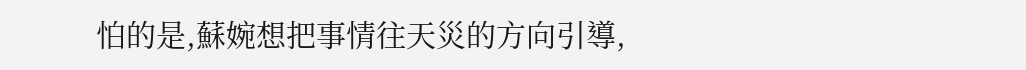怕的是,蘇婉想把事情往天災的方向引導,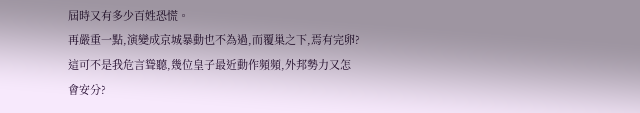屆時又有多少百姓恐慌。
再嚴重一點,演變成京城暴動也不為過,而覆巢之下,焉有完卵?
這可不是我危言聳聽,幾位皇子最近動作頻頻,外邦勢力又怎會安分?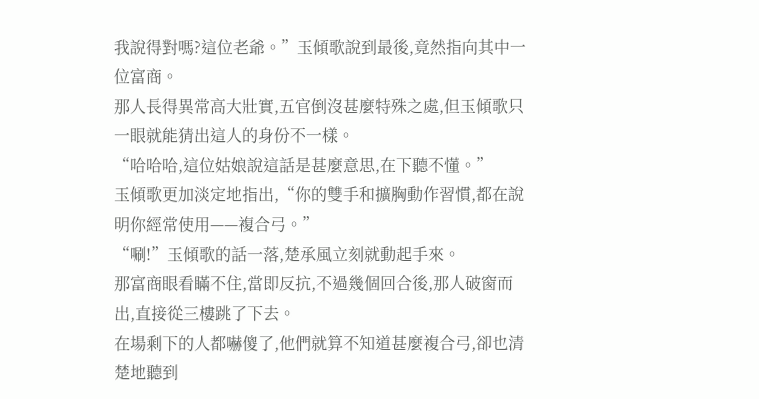我說得對嗎?這位老爺。”玉傾歌說到最後,竟然指向其中一位富商。
那人長得異常高大壯實,五官倒沒甚麼特殊之處,但玉傾歌只一眼就能猜出這人的身份不一樣。
“哈哈哈,這位姑娘說這話是甚麼意思,在下聽不懂。”
玉傾歌更加淡定地指出,“你的雙手和擴胸動作習慣,都在說明你經常使用——複合弓。”
“唰!”玉傾歌的話一落,楚承風立刻就動起手來。
那富商眼看瞞不住,當即反抗,不過幾個回合後,那人破窗而出,直接從三樓跳了下去。
在場剩下的人都嚇傻了,他們就算不知道甚麼複合弓,卻也清楚地聽到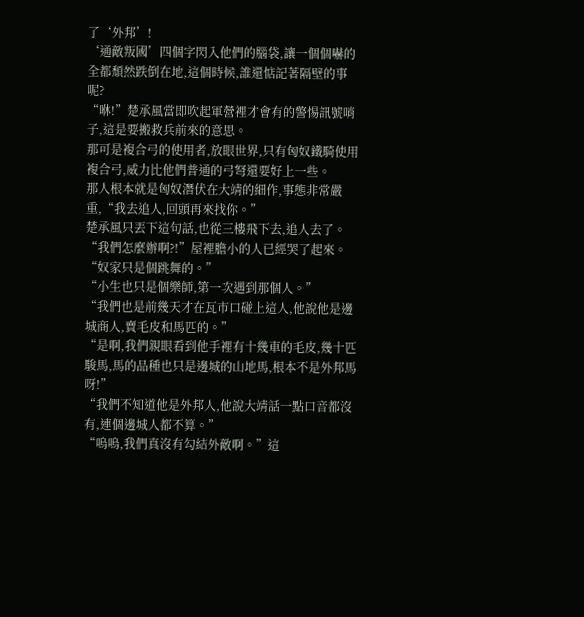了‘外邦’!
‘通敵叛國’四個字閃入他們的腦袋,讓一個個嚇的全都頹然跌倒在地,這個時候,誰還惦記著隔壁的事呢?
“咻!”楚承風當即吹起軍營裡才會有的警惕訊號哨子,這是要搬救兵前來的意思。
那可是複合弓的使用者,放眼世界,只有匈奴鐵騎使用複合弓,威力比他們普通的弓弩還要好上一些。
那人根本就是匈奴潛伏在大靖的細作,事態非常嚴重,“我去追人,回頭再來找你。”
楚承風只丟下這句話,也從三樓飛下去,追人去了。
“我們怎麼辦啊?!”屋裡膽小的人已經哭了起來。
“奴家只是個跳舞的。”
“小生也只是個樂師,第一次遇到那個人。”
“我們也是前幾天才在瓦市口碰上這人,他說他是邊城商人,賣毛皮和馬匹的。”
“是啊,我們親眼看到他手裡有十幾車的毛皮,幾十匹駿馬,馬的品種也只是邊城的山地馬,根本不是外邦馬呀!”
“我們不知道他是外邦人,他說大靖話一點口音都沒有,連個邊城人都不算。”
“嗚嗚,我們真沒有勾結外敵啊。”這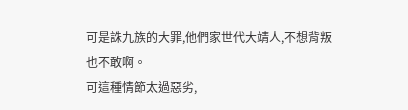可是誅九族的大罪,他們家世代大靖人,不想背叛也不敢啊。
可這種情節太過惡劣,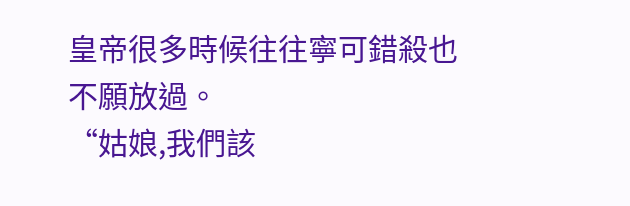皇帝很多時候往往寧可錯殺也不願放過。
“姑娘,我們該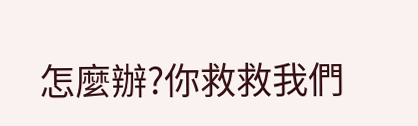怎麼辦?你救救我們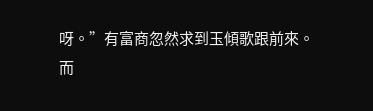呀。”有富商忽然求到玉傾歌跟前來。
而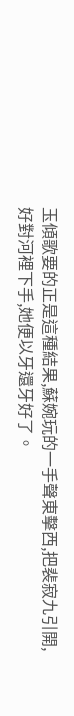玉傾歌要的正是這種結果,蘇婉玩的一手聲東擊西,把裴寂九引開,好對河裡下手,她便以牙還牙好了。